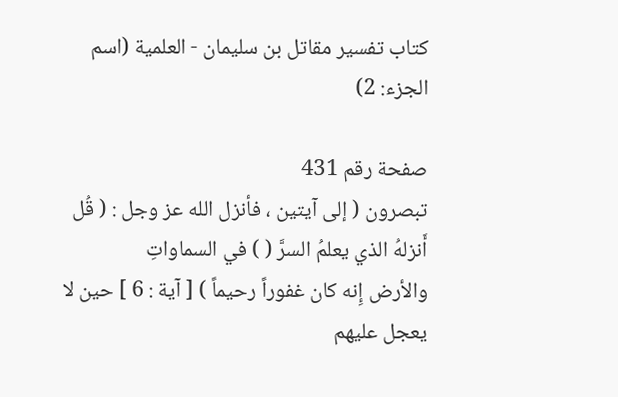كتاب تفسير مقاتل بن سليمان - العلمية (اسم الجزء: 2)

صفحة رقم 431
تبصرون ( إلى آيتين ، فأنزل الله عز وجل : ( قُل أَنزلهُ الذي يعلمُ السرَّ ( ) في السماواتِ
والأرض إِنه كان غفوراً رحيماً ) [ آية : 6 ] حين لا يعجل عليهم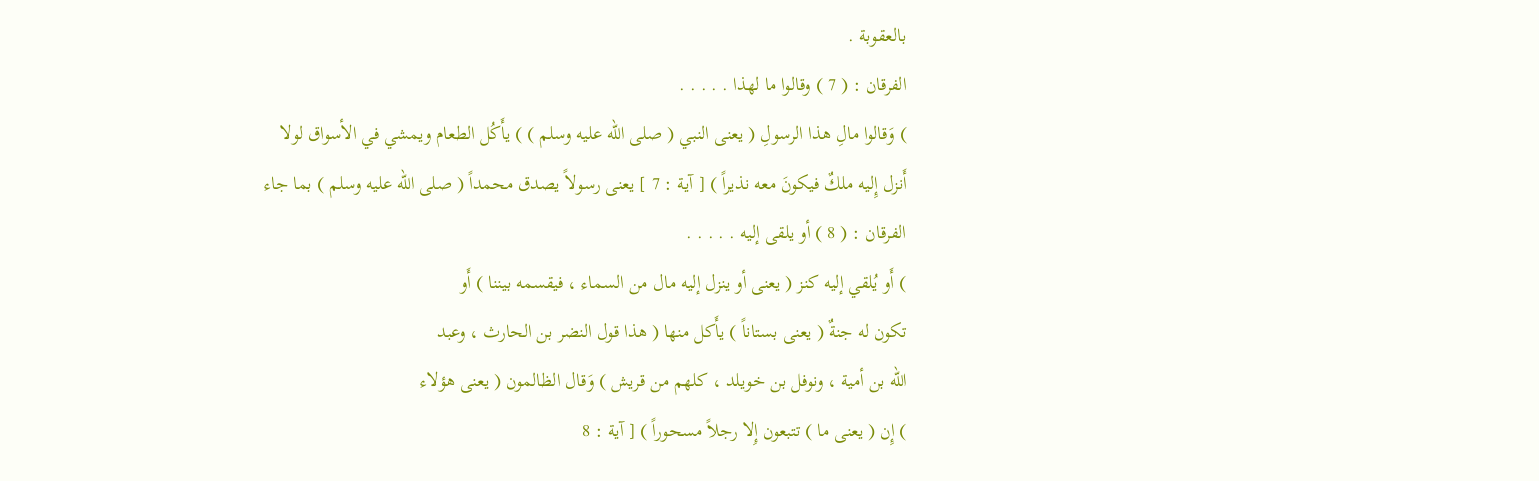بالعقوبة .
الفرقان : ( 7 ) وقالوا ما لهذا . . . . .
) وَقالوا مالِ هذا الرسولِ ( يعنى النبي ( صلى الله عليه وسلم ) ) يأَكُل الطعام ويمشي في الأسواق لولا
أَنزل إِليه ملكٌ فيكونَ معه نذيراً ) [ آية : 7 ] يعنى رسولاً يصدق محمداً ( صلى الله عليه وسلم ) بما جاء
الفرقان : ( 8 ) أو يلقى إليه . . . . .
) أَو يُلقي إليه كنز ( يعنى أو ينزل إليه مال من السماء ، فيقسمه بيننا ) أَو
تكون له جنةٌ ( يعنى بستاناً ) يأَكل منها ( هذا قول النضر بن الحارث ، وعبد
الله بن أمية ، ونوفل بن خويلد ، كلهم من قريش ) وَقال الظالمون ( يعنى هؤلاء
) إِن ( يعنى ما ) تتبعون إِلا رجلاً مسحوراً ) [ آية : 8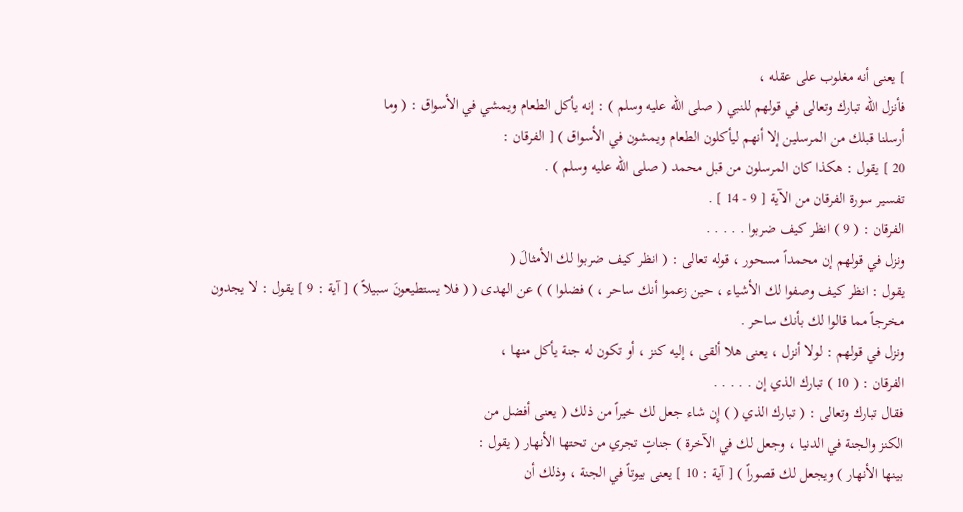] يعنى أنه مغلوب على عقله ،
فأنزل الله تبارك وتعالى في قولهم للنبي ( صلى الله عليه وسلم ) : إنه يأكل الطعام ويمشي في الأسواق : ( وما
أرسلنا قبلك من المرسلين إلا أنهم ليأكلون الطعام ويمشون في الأسواق ) [ الفرقان :
20 ] يقول : هكذا كان المرسلون من قبل محمد ( صلى الله عليه وسلم ) .
تفسير سورة الفرقان من الآية [ 9 - 14 ] .
الفرقان : ( 9 ) انظر كيف ضربوا . . . . .
ونزل في قولهم إن محمداً مسحور ، قوله تعالى : ( انظر كيف ضربوا لك الأمثالَ (
يقول : انظر كيف وصفوا لك الأشياء ، حين زعموا أنك ساحر ، ) فضلوا ) ) عن الهدى ( ( فلا يستطيعونَ سبيلاً ) [ آية : 9 ] يقول : لا يجدون مخرجاً مما قالوا لك بأنك ساحر .
ونزل في قولهم : لولا أنزل ، يعنى هلا ألقى ، إليه كنز ، أو تكون له جنة يأكل منها ،
الفرقان : ( 10 ) تبارك الذي إن . . . . .
فقال تبارك وتعالى : ( تبارك الذي ( ) إِن شاء جعل لك خيراً من ذلك ( يعنى أفضل من
الكنز والجنة في الدنيا ، وجعل لك في الآخرة ) جناتٍ تجري من تحتها الأنهار ( يقول :
بينها الأنهار ) ويجعل لك قصوراً ) [ آية : 10 ] يعنى بيوتاً في الجنة ، وذلك أن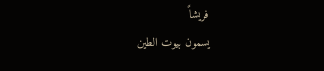فريشاً
يسمون بيوت الطين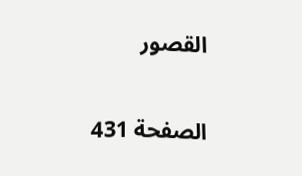القصور

الصفحة 431